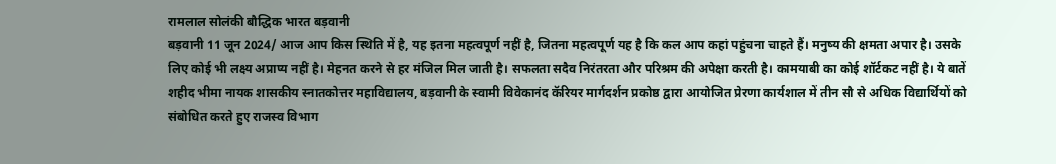रामलाल सोलंकी बौद्धिक भारत बड़वानी
बड़वानी 11 जून 2024/ आज आप किस स्थिति में है, यह इतना महत्वपूर्ण नहीं है, जितना महत्वपूर्ण यह है कि कल आप कहां पहुंचना चाहते हैं। मनुष्य की क्षमता अपार है। उसके लिए कोई भी लक्ष्य अप्राप्य नहीं है। मेहनत करने से हर मंजिल मिल जाती है। सफलता सदैव निरंतरता और परिश्रम की अपेक्षा करती है। कामयाबी का कोई शॉर्टकट नहीं है। ये बातें शहीद भीमा नायक शासकीय स्नातकोत्तर महाविद्यालय, बड़वानी के स्वामी विवेकानंद कॅरियर मार्गदर्शन प्रकोष्ठ द्वारा आयोजित प्रेरणा कार्यशाल में तीन सौ से अधिक विद्यार्थियों को संबोधित करते हुए राजस्व विभाग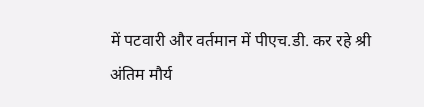में पटवारी और वर्तमान में पीएच.डी. कर रहे श्री अंतिम मौर्य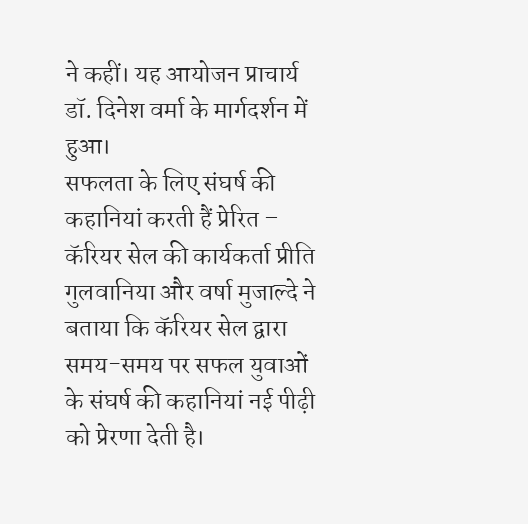ने कहीं। यह आयोजन प्राचार्य डॉ. दिनेश वर्मा के मार्गदर्शन में हुआ।
सफलता के लिए संघर्ष की कहानियां करती हैं प्रेरित – कॅरियर सेल की कार्यकर्ता प्रीति गुलवानिया और वर्षा मुजाल्दे ने बताया कि कॅरियर सेल द्वारा समय-समय पर सफल युवाओं के संघर्ष की कहानियां नई पीढ़ी को प्रेरणा देती है।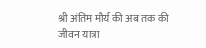श्री अंतिम मौर्य की अब तक की जीवन यात्रा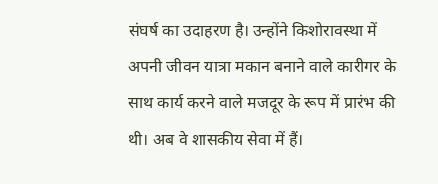संघर्ष का उदाहरण है। उन्होंने किशोरावस्था में अपनी जीवन यात्रा मकान बनाने वाले कारीगर के साथ कार्य करने वाले मजदूर के रूप में प्रारंभ की थी। अब वे शासकीय सेवा में हैं।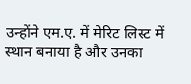उन्होंने एम.ए. में मेरिट लिस्ट में स्थान बनाया है और उनका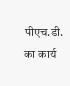पीएच.डी. का कार्य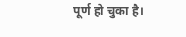पूर्ण हो चुका है।